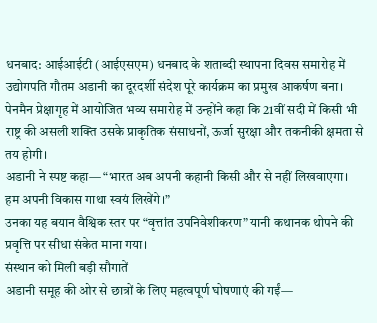धनबाद: आईआईटी (आईएसएम) धनबाद के शताब्दी स्थापना दिवस समारोह में उद्योगपति गौतम अडानी का दूरदर्शी संदेश पूरे कार्यक्रम का प्रमुख आकर्षण बना। पेनमैन प्रेक्षागृह में आयोजित भव्य समारोह में उन्होंने कहा कि 21वीं सदी में किसी भी राष्ट्र की असली शक्ति उसके प्राकृतिक संसाधनों, ऊर्जा सुरक्षा और तकनीकी क्षमता से तय होगी।
अडानी ने स्पष्ट कहा— “भारत अब अपनी कहानी किसी और से नहीं लिखवाएगा। हम अपनी विकास गाथा स्वयं लिखेंगे।”
उनका यह बयान वैश्विक स्तर पर “वृत्तांत उपनिवेशीकरण” यानी कथानक थोपने की प्रवृत्ति पर सीधा संकेत माना गया।
संस्थान को मिली बड़ी सौगातें
अडानी समूह की ओर से छात्रों के लिए महत्वपूर्ण घोषणाएं की गईं—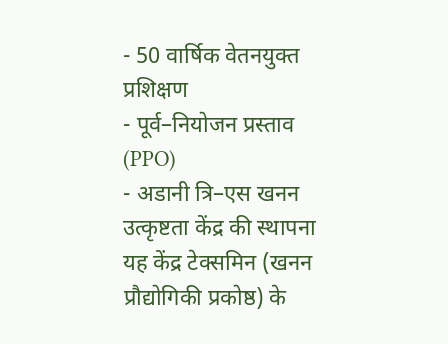- 50 वार्षिक वेतनयुक्त प्रशिक्षण
- पूर्व–नियोजन प्रस्ताव (PPO)
- अडानी त्रि–एस खनन उत्कृष्टता केंद्र की स्थापना
यह केंद्र टेक्समिन (खनन प्रौद्योगिकी प्रकोष्ठ) के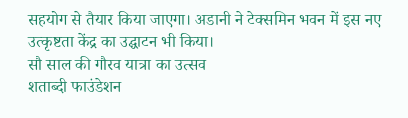सहयोग से तैयार किया जाएगा। अडानी ने टेक्समिन भवन में इस नए उत्कृष्टता केंद्र का उद्घाटन भी किया।
सौ साल की गौरव यात्रा का उत्सव
शताब्दी फाउंडेशन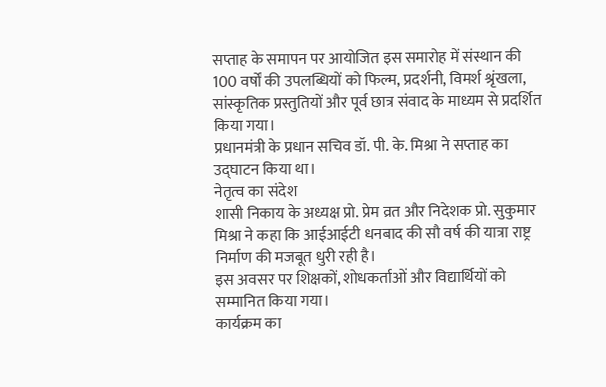सप्ताह के समापन पर आयोजित इस समारोह में संस्थान की 100 वर्षों की उपलब्धियों को फिल्म, प्रदर्शनी, विमर्श श्रृंखला, सांस्कृतिक प्रस्तुतियों और पूर्व छात्र संवाद के माध्यम से प्रदर्शित किया गया।
प्रधानमंत्री के प्रधान सचिव डॉ. पी. के. मिश्रा ने सप्ताह का उद्घाटन किया था।
नेतृत्व का संदेश
शासी निकाय के अध्यक्ष प्रो. प्रेम व्रत और निदेशक प्रो. सुकुमार मिश्रा ने कहा कि आईआईटी धनबाद की सौ वर्ष की यात्रा राष्ट्र निर्माण की मजबूत धुरी रही है।
इस अवसर पर शिक्षकों, शोधकर्ताओं और विद्यार्थियों को सम्मानित किया गया।
कार्यक्रम का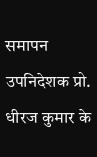समापन उपनिदेशक प्रो. धीरज कुमार के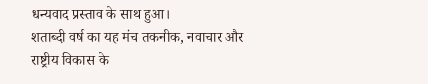धन्यवाद प्रस्ताव के साथ हुआ।
शताब्दी वर्ष का यह मंच तकनीक, नवाचार और राष्ट्रीय विकास के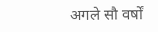अगले सौ वर्षों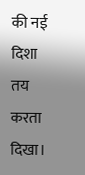की नई दिशा तय करता दिखा।